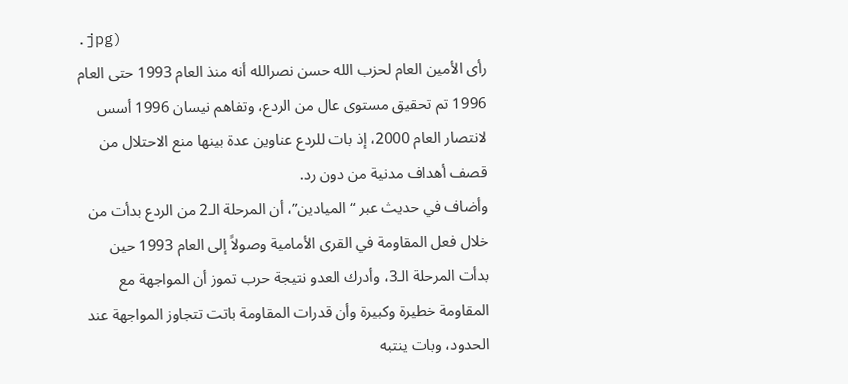.jpg)
رأى الأمين العام لحزب الله حسن نصرالله أنه منذ العام 1993 حتى العام 1996 تم تحقيق مستوى عال من الردع، وتفاهم نيسان 1996 أسس لانتصار العام 2000، إذ بات للردع عناوين عدة بينها منع الاحتلال من قصف أهداف مدنية من دون رد.
وأضاف في حديث عبر “الميادين”، أن المرحلة الـ2 من الردع بدأت من خلال فعل المقاومة في القرى الأمامية وصولاً إلى العام 1993 حين بدأت المرحلة الـ3، وأدرك العدو نتيجة حرب تموز أن المواجهة مع المقاومة خطيرة وكبيرة وأن قدرات المقاومة باتت تتجاوز المواجهة عند الحدود، وبات ينتبه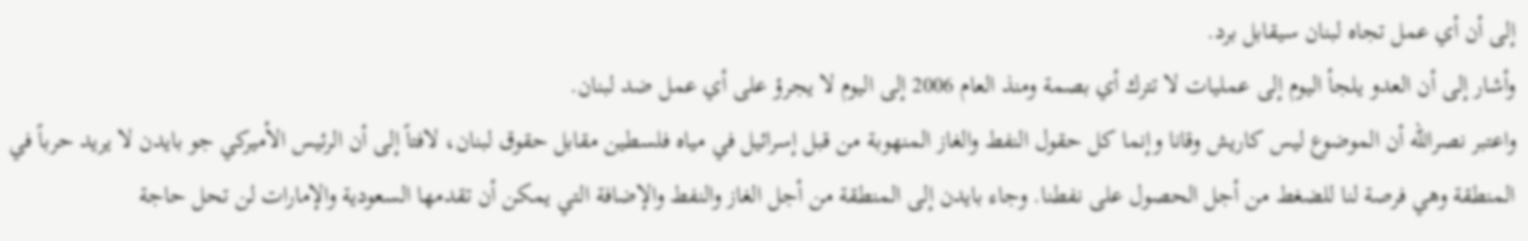إلى أن أي عمل تجاه لبنان سيقابل برد.
وأشار إلى أن العدو يلجأ اليوم إلى عمليات لا تترك أي بصمة ومنذ العام 2006 إلى اليوم لا يجرؤ على أي عمل ضد لبنان.
واعتبر نصرالله أن الموضوع ليس كاريش وقانا وإنما كل حقول النفط والغاز المنهوبة من قبل إسرائيل في مياه فلسطين مقابل حقوق لبنان، لافتاً إلى أن الرئيس الأميركي جو بايدن لا يريد حرباً في المنطقة وهي فرصة لنا للضغط من أجل الحصول على نفطنا. وجاء بايدن إلى المنطقة من أجل الغاز والنفط والإضافة التي يمكن أن تقدمها السعودية والإمارات لن تحل حاجة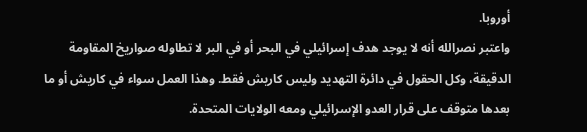أوروبا.
واعتبر نصرالله أنه لا يوجد هدف إسرائيلي في البحر أو في البر لا تطاوله صواريخ المقاومة الدقيقة، وكل الحقول في دائرة التهديد وليس كاريش فقط. وهذا العمل سواء في كاريش أو ما بعدها متوقف على قرار العدو الإسرائيلي ومعه الولايات المتحدة.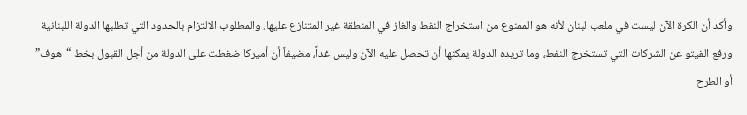وأكد أن الكرة الآن ليست في ملعب لبنان لأنه هو الممنوع من استخراج النفط والغاز في المنطقة غير المتنازع عليها. والمطلوب الالتزام بالحدود التي تطلبها الدولة اللبنانية ورفع الفيتو عن الشركات التي تستخرج النفط، وما تريده الدولة يمكنها أن تحصل عليه الآن وليس غداً، مضيفاً أن أميركا ضغطت على الدولة من أجل القبول بخط “هوف” أو الطرح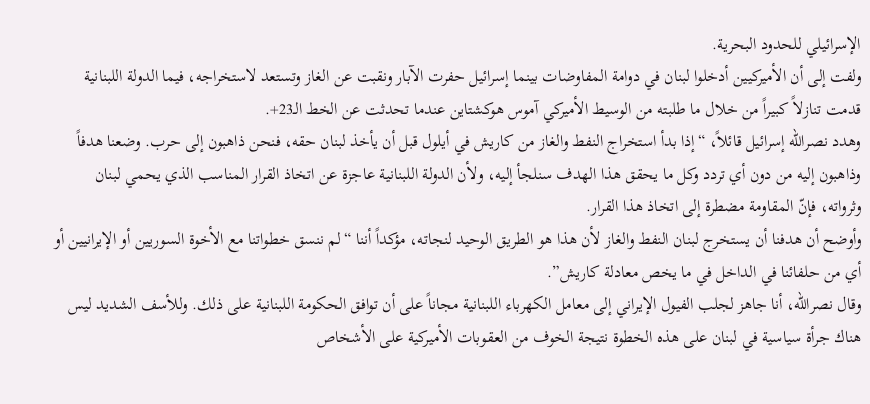الإسرائيلي للحدود البحرية.
ولفت إلى أن الأميركيين أدخلوا لبنان في دوامة المفاوضات بينما إسرائيل حفرت الآبار ونقبت عن الغاز وتستعد لاستخراجه، فيما الدولة اللبنانية قدمت تنازلاً كبيراً من خلال ما طلبته من الوسيط الأميركي آموس هوكشتاين عندما تحدثت عن الخط الـ23+.
وهدد نصرالله إسرائيل قائلاً، “إذا بدأ استخراج النفط والغاز من كاريش في أيلول قبل أن يأخذ لبنان حقه، فنحن ذاهبون إلى حرب. وضعنا هدفاً وذاهبون إليه من دون أي تردد وكل ما يحقق هذا الهدف سنلجأ إليه، ولأن الدولة اللبنانية عاجزة عن اتخاذ القرار المناسب الذي يحمي لبنان وثرواته، فإنّ المقاومة مضطرة إلى اتخاذ هذا القرار.
وأوضح أن هدفنا أن يستخرج لبنان النفط والغاز لأن هذا هو الطريق الوحيد لنجاته، مؤكداً أننا “لم ننسق خطواتنا مع الأخوة السوريين أو الإيرانيين أو أي من حلفائنا في الداخل في ما يخص معادلة كاريش”.
وقال نصرالله، أنا جاهز لجلب الفيول الإيراني إلى معامل الكهرباء اللبنانية مجاناً على أن توافق الحكومة اللبنانية على ذلك. وللأسف الشديد ليس هناك جرأة سياسية في لبنان على هذه الخطوة نتيجة الخوف من العقوبات الأميركية على الأشخاص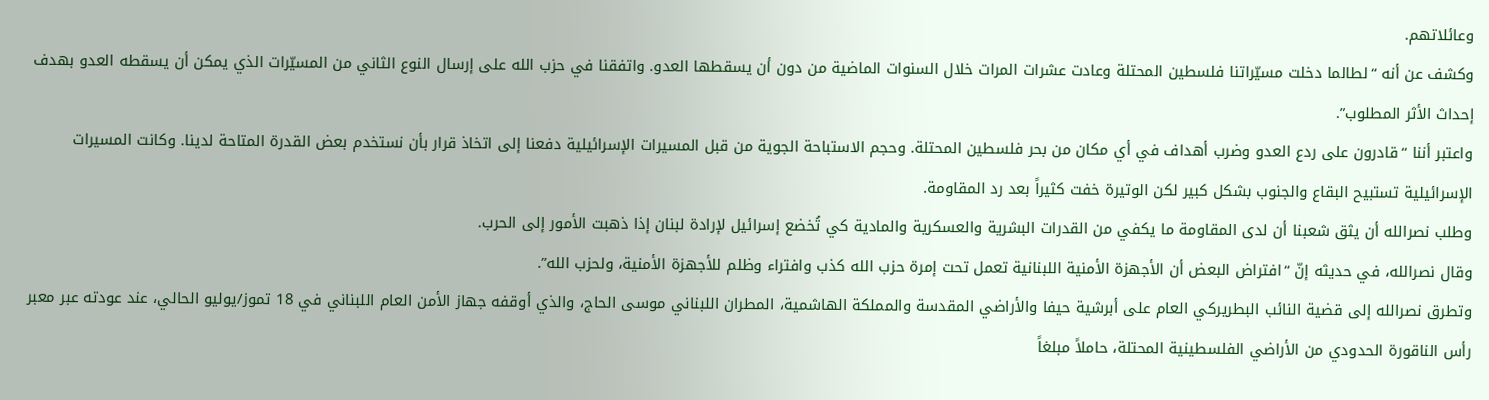وعائلاتهم.
وكشف عن أنه “لطالما دخلت مسيّراتنا فلسطين المحتلة وعادت عشرات المرات خلال السنوات الماضية من دون أن يسقطها العدو. واتفقنا في حزب الله على إرسال النوع الثاني من المسيّرات الذي يمكن أن يسقطه العدو بهدف إحداث الأثر المطلوب”.
واعتبر أننا “قادرون على ردع العدو وضرب أهداف في أي مكان من بحر فلسطين المحتلة. وحجم الاستباحة الجوية من قبل المسيرات الإسرائيلية دفعنا إلى اتخاذ قرار بأن نستخدم بعض القدرة المتاحة لدينا. وكانت المسيرات الإسرائيلية تستبيح البقاع والجنوب بشكل كبير لكن الوتيرة خفت كثيراً بعد رد المقاومة.
وطلب نصرالله أن يثق شعبنا أن لدى المقاومة ما يكفي من القدرات البشرية والعسكرية والمادية كي تُخضع إسرائيل لإرادة لبنان إذا ذهبت الأمور إلى الحرب.
وقال نصرالله، في حديثه إنّ “افتراض البعض أن الأجهزة الأمنية اللبنانية تعمل تحت إمرة حزب الله كذب وافتراء وظلم للأجهزة الأمنية، ولحزب الله”.
وتطرق نصرالله إلى قضية النائب البطريركي العام على أبرشية حيفا والأراضي المقدسة والمملكة الهاشمية، المطران اللبناني موسى الحاج، والذي أوقفه جهاز الأمن العام اللبناني في 18 تموز/يوليو الحالي، عند عودته عبر معبر رأس الناقورة الحدودي من الأراضي الفلسطينية المحتلة، حاملاً مبلغاً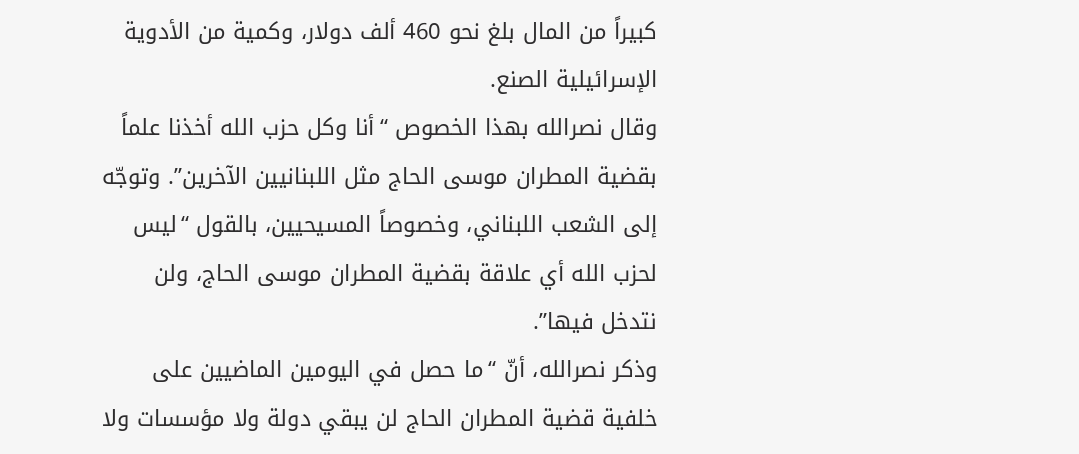كبيراً من المال بلغ نحو 460 ألف دولار، وكمية من الأدوية الإسرائيلية الصنع.
وقال نصرالله بهذا الخصوص “أنا وكل حزب الله أخذنا علماً بقضية المطران موسى الحاج مثل اللبنانيين الآخرين”. وتوجّه إلى الشعب اللبناني، وخصوصاً المسيحيين، بالقول “ليس لحزب الله أي علاقة بقضية المطران موسى الحاج، ولن نتدخل فيها”.
وذكر نصرالله، أنّ “ما حصل في اليومين الماضيين على خلفية قضية المطران الحاج لن يبقي دولة ولا مؤسسات ولا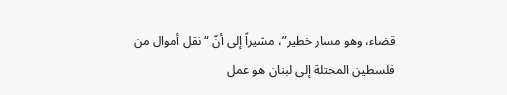قضاء، وهو مسار خطير”، مشيراً إلى أنّ “نقل أموال من فلسطين المحتلة إلى لبنان هو عمل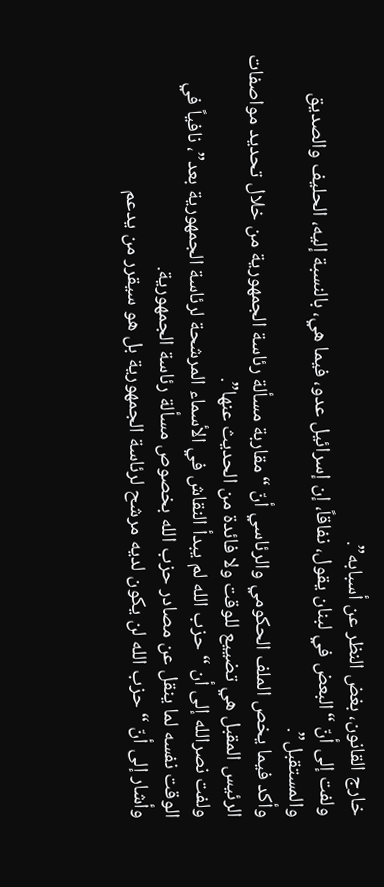خارج القانون، بغض النظر عن أسبابه”.
ولفت إلى أنّ “البعض في لبنان يقول، نفاقاً، إن إسرائيل عدو، فيما هي، بالنسبة إليه، الحليف والصديق والمستقبل”.
وأكد فيما يخص الملف الحكومي والرئاسي أنّ “مقاربة مسألة رئاسة الجمهورية من خلال تحديد مواصفات الرئيس المقبل هي تضييع للوقت ولا فائدة من الحديث عنها”.
ولفت نصرالله إلى أن “حزب الله لم يبدأ النقاش في الأسماء المرشحة لرئاسة الجمهورية بعد”، نافياً في الوقت نفسه لما ينقل عن مصادر حزب الله بخصوص مسألة رئاسة الجمهورية.
وأشار إلى أنّ “حزب الله لن يكون لديه مرشح لرئاسة الجمهورية بل هو سيقرر من يدعم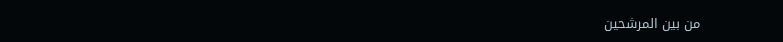من بين المرشحين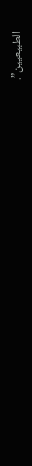الطبيعيين”.